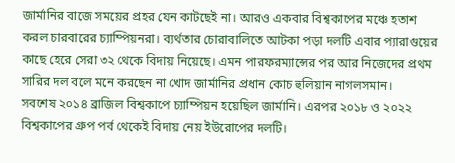জার্মানির বাজে সময়ের প্রহর যেন কাটছেই না। আরও একবার বিশ্বকাপের মঞ্চে হতাশ করল চারবারের চ্যাম্পিয়নরা। ব্যর্থতার চোরাবালিতে আটকা পড়া দলটি এবার প্যারাগুয়ের কাছে হেরে সেরা ৩২ থেকে বিদায় নিয়েছে। এমন পারফরম্যান্সের পর আর নিজেদের প্রথম সারির দল বলে মনে করছেন না খোদ জার্মানির প্রধান কোচ হুলিয়ান নাগলসমান।
সবশেষ ২০১৪ ব্রাজিল বিশ্বকাপে চ্যাম্পিয়ন হয়েছিল জার্মানি। এরপর ২০১৮ ও ২০২২ বিশ্বকাপের গ্রুপ পর্ব থেকেই বিদায় নেয় ইউরোপের দলটি।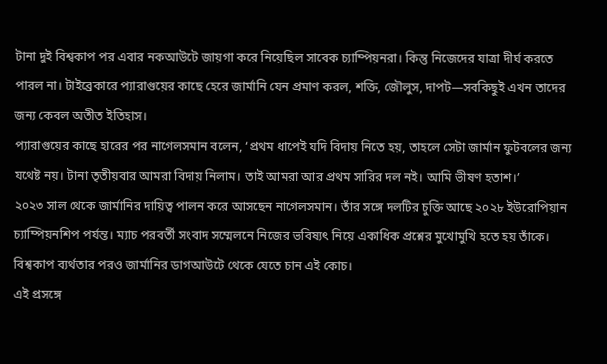টানা দুই বিশ্বকাপ পর এবার নকআউটে জায়গা করে নিয়েছিল সাবেক চ্যাম্পিয়নরা। কিন্তু নিজেদের যাত্রা দীর্ঘ করতে পারল না। টাইব্রেকারে প্যারাগুয়ের কাছে হেরে জার্মানি যেন প্রমাণ করল, শক্তি, জৌলুস, দাপট—সবকিছুই এখন তাদের জন্য কেবল অতীত ইতিহাস।
প্যারাগুয়ের কাছে হারের পর নাগেলসমান বলেন, ‘প্রথম ধাপেই যদি বিদায় নিতে হয়, তাহলে সেটা জার্মান ফুটবলের জন্য যথেষ্ট নয়। টানা তৃতীয়বার আমরা বিদায় নিলাম। তাই আমরা আর প্রথম সারির দল নই। আমি ভীষণ হতাশ।’
২০২৩ সাল থেকে জার্মানির দায়িত্ব পালন করে আসছেন নাগেলসমান। তাঁর সঙ্গে দলটির চুক্তি আছে ২০২৮ ইউরোপিয়ান চ্যাম্পিয়নশিপ পর্যন্ত। ম্যাচ পরবর্তী সংবাদ সম্মেলনে নিজের ভবিষ্যৎ নিয়ে একাধিক প্রশ্নের মুখোমুখি হতে হয় তাঁকে। বিশ্বকাপ ব্যর্থতার পরও জার্মানির ডাগআউটে থেকে যেতে চান এই কোচ।
এই প্রসঙ্গে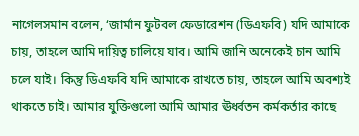নাগেলসমান বলেন, ‘জার্মান ফুটবল ফেডারেশন (ডিএফবি) যদি আমাকে চায়, তাহলে আমি দায়িত্ব চালিয়ে যাব। আমি জানি অনেকেই চান আমি চলে যাই। কিন্তু ডিএফবি যদি আমাকে রাখতে চায়, তাহলে আমি অবশ্যই থাকতে চাই। আমার যুক্তিগুলো আমি আমার ঊর্ধ্বতন কর্মকর্তার কাছে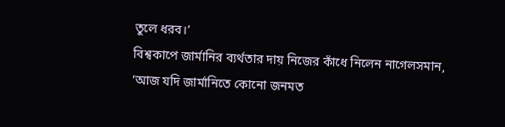তুলে ধরব।’
বিশ্বকাপে জার্মানির ব্যর্থতার দায় নিজের কাঁধে নিলেন নাগেলসমান, ‘আজ যদি জার্মানিতে কোনো জনমত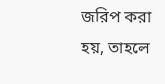জরিপ করা হয়, তাহলে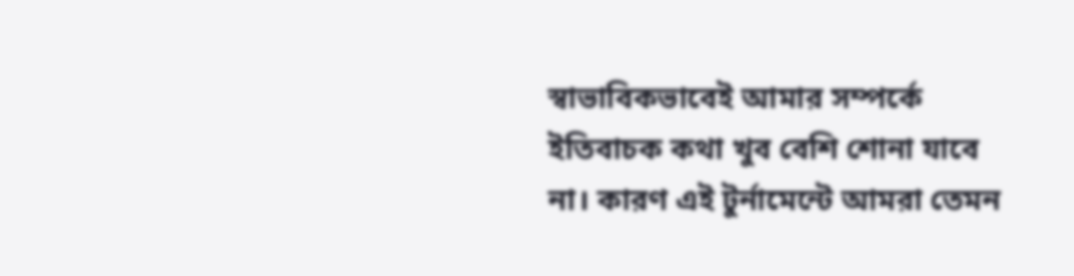স্বাভাবিকভাবেই আমার সম্পর্কে ইতিবাচক কথা খুব বেশি শোনা যাবে না। কারণ এই টুর্নামেন্টে আমরা তেমন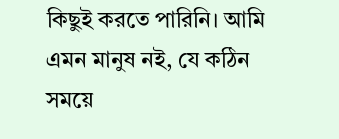কিছুই করতে পারিনি। আমি এমন মানুষ নই, যে কঠিন সময়ে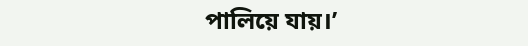পালিয়ে যায়।’